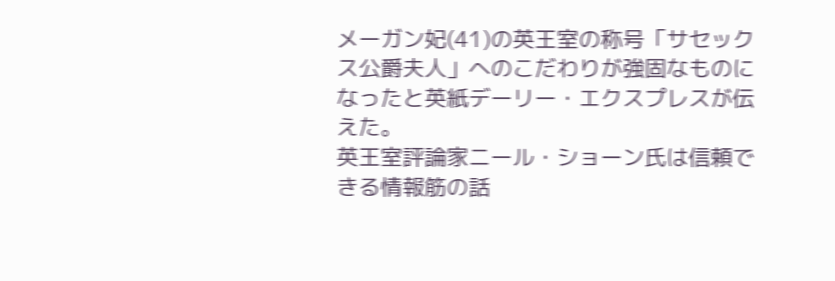メーガン妃(41)の英王室の称号「サセックス公爵夫人」へのこだわりが強固なものになったと英紙デーリー・エクスプレスが伝えた。
英王室評論家ニール・ショーン氏は信頼できる情報筋の話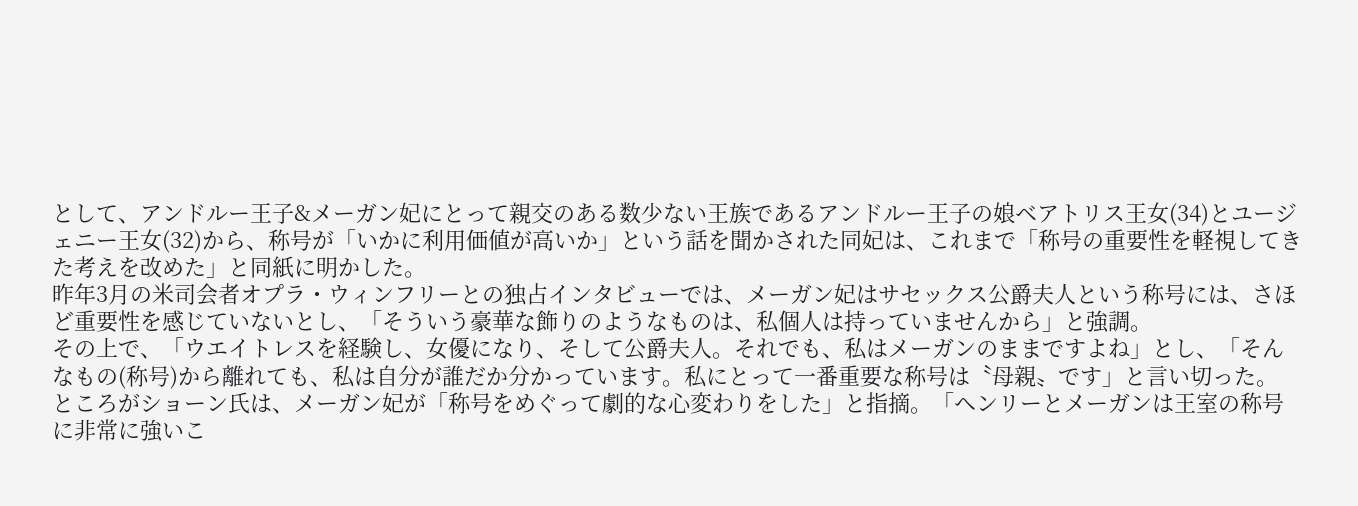として、アンドルー王子&メーガン妃にとって親交のある数少ない王族であるアンドルー王子の娘ベアトリス王女(34)とユージェニー王女(32)から、称号が「いかに利用価値が高いか」という話を聞かされた同妃は、これまで「称号の重要性を軽視してきた考えを改めた」と同紙に明かした。
昨年3月の米司会者オプラ・ウィンフリーとの独占インタビューでは、メーガン妃はサセックス公爵夫人という称号には、さほど重要性を感じていないとし、「そういう豪華な飾りのようなものは、私個人は持っていませんから」と強調。
その上で、「ウエイトレスを経験し、女優になり、そして公爵夫人。それでも、私はメーガンのままですよね」とし、「そんなもの(称号)から離れても、私は自分が誰だか分かっています。私にとって一番重要な称号は〝母親〟です」と言い切った。
ところがショーン氏は、メーガン妃が「称号をめぐって劇的な心変わりをした」と指摘。「ヘンリーとメーガンは王室の称号に非常に強いこ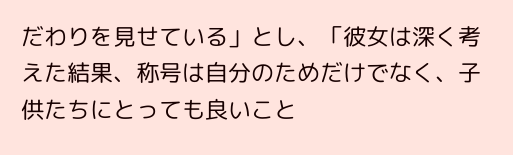だわりを見せている」とし、「彼女は深く考えた結果、称号は自分のためだけでなく、子供たちにとっても良いこと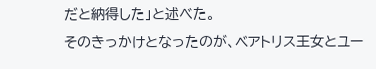だと納得した」と述べた。
そのきっかけとなったのが、ベアトリス王女とユー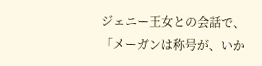ジェニー王女との会話で、「メーガンは称号が、いか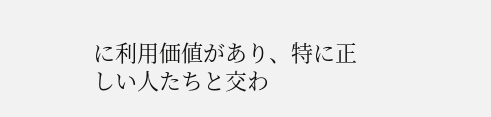に利用価値があり、特に正しい人たちと交わ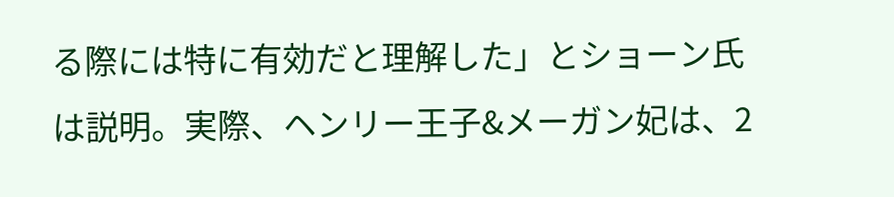る際には特に有効だと理解した」とショーン氏は説明。実際、ヘンリー王子&メーガン妃は、2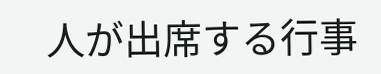人が出席する行事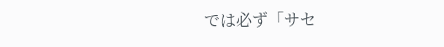では必ず「サセ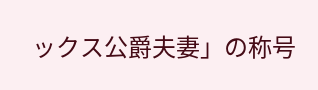ックス公爵夫妻」の称号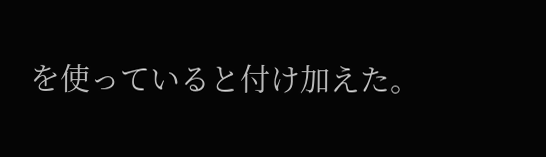を使っていると付け加えた。